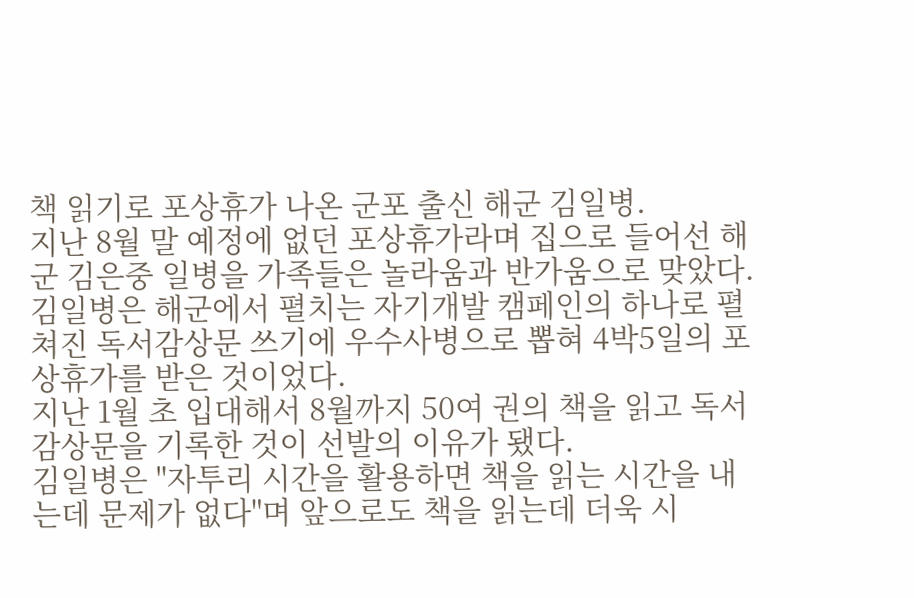책 읽기로 포상휴가 나온 군포 출신 해군 김일병.
지난 8월 말 예정에 없던 포상휴가라며 집으로 들어선 해군 김은중 일병을 가족들은 놀라움과 반가움으로 맞았다. 김일병은 해군에서 펼치는 자기개발 캠페인의 하나로 펼쳐진 독서감상문 쓰기에 우수사병으로 뽑혀 4박5일의 포상휴가를 받은 것이었다.
지난 1월 초 입대해서 8월까지 50여 권의 책을 읽고 독서감상문을 기록한 것이 선발의 이유가 됐다.
김일병은 "자투리 시간을 활용하면 책을 읽는 시간을 내는데 문제가 없다"며 앞으로도 책을 읽는데 더욱 시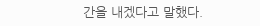간을 내겠다고 말했다.